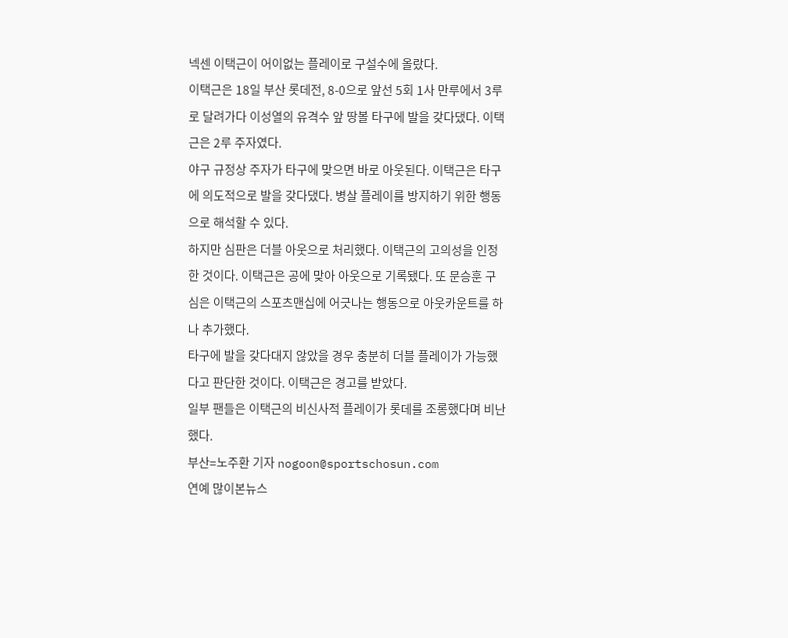넥센 이택근이 어이없는 플레이로 구설수에 올랐다.
이택근은 18일 부산 롯데전, 8-0으로 앞선 5회 1사 만루에서 3루로 달려가다 이성열의 유격수 앞 땅볼 타구에 발을 갖다댔다. 이택근은 2루 주자였다.
야구 규정상 주자가 타구에 맞으면 바로 아웃된다. 이택근은 타구에 의도적으로 발을 갖다댔다. 병살 플레이를 방지하기 위한 행동으로 해석할 수 있다.
하지만 심판은 더블 아웃으로 처리했다. 이택근의 고의성을 인정한 것이다. 이택근은 공에 맞아 아웃으로 기록됐다. 또 문승훈 구심은 이택근의 스포츠맨십에 어긋나는 행동으로 아웃카운트를 하나 추가했다.
타구에 발을 갖다대지 않았을 경우 충분히 더블 플레이가 가능했다고 판단한 것이다. 이택근은 경고를 받았다.
일부 팬들은 이택근의 비신사적 플레이가 롯데를 조롱했다며 비난했다.
부산=노주환 기자 nogoon@sportschosun.com
연예 많이본뉴스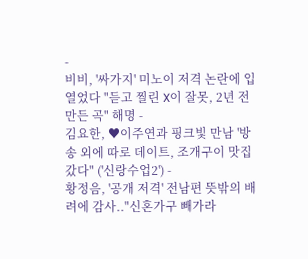-
비비, '싸가지' 미노이 저격 논란에 입열었다 "듣고 찔린 X이 잘못, 2년 전 만든 곡" 해명 -
김요한, ♥이주연과 핑크빛 만남 '방송 외에 따로 데이트, 조개구이 맛집 갔다" ('신랑수업2') -
황정음, '공개 저격' 전남편 뜻밖의 배려에 감사.."신혼가구 빼가라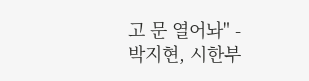고 문 열어놔" -
박지현, 시한부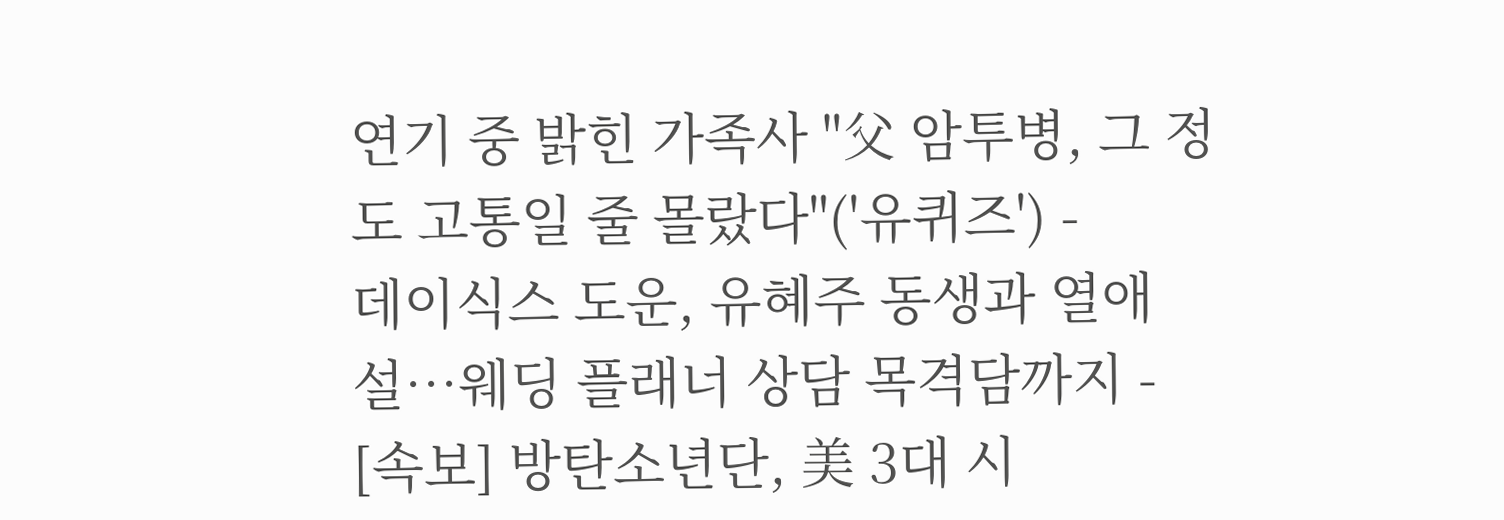연기 중 밝힌 가족사 "父 암투병, 그 정도 고통일 줄 몰랐다"('유퀴즈') -
데이식스 도운, 유혜주 동생과 열애설…웨딩 플래너 상담 목격담까지 -
[속보] 방탄소년단, 美 3대 시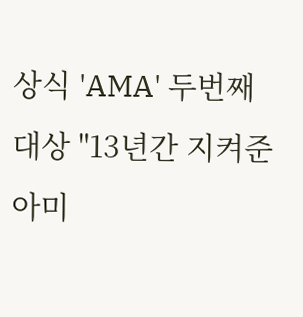상식 'AMA' 두번째 대상 "13년간 지켜준 아미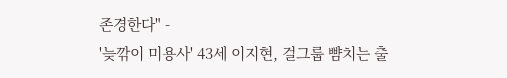존경한다" -
'늦깎이 미용사' 43세 이지현, 걸그룹 뺨치는 출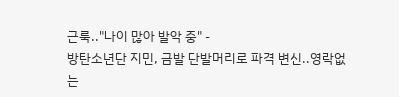근룩.."나이 많아 발악 중" -
방탄소년단 지민, 금발 단발머리로 파격 변신..영락없는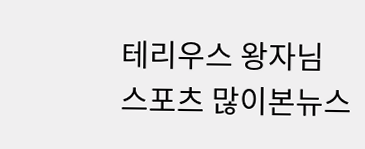테리우스 왕자님
스포츠 많이본뉴스